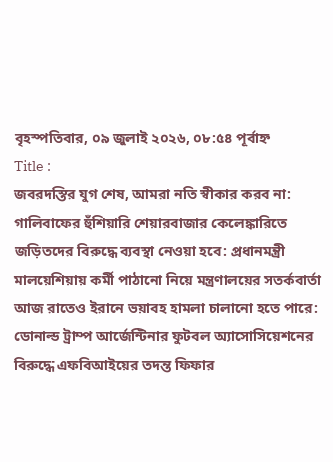বৃহস্পতিবার, ০৯ জুলাই ২০২৬, ০৮:৫৪ পূর্বাহ্ন
Title :
জবরদস্তির যুগ শেষ, আমরা নতি স্বীকার করব না: গালিবাফের হুঁশিয়ারি শেয়ারবাজার কেলেঙ্কারিতে জড়িতদের বিরুদ্ধে ব্যবস্থা নেওয়া হবে: প্রধানমন্ত্রী মালয়েশিয়ায় কর্মী পাঠানো নিয়ে মন্ত্রণালয়ের সতর্কবার্তা আজ রাতেও ইরানে ভয়াবহ হামলা চালানো হতে পারে: ডোনাল্ড ট্রাম্প আর্জেন্টিনার ফুটবল অ্যাসোসিয়েশনের বিরুদ্ধে এফবিআইয়ের তদন্ত ফিফার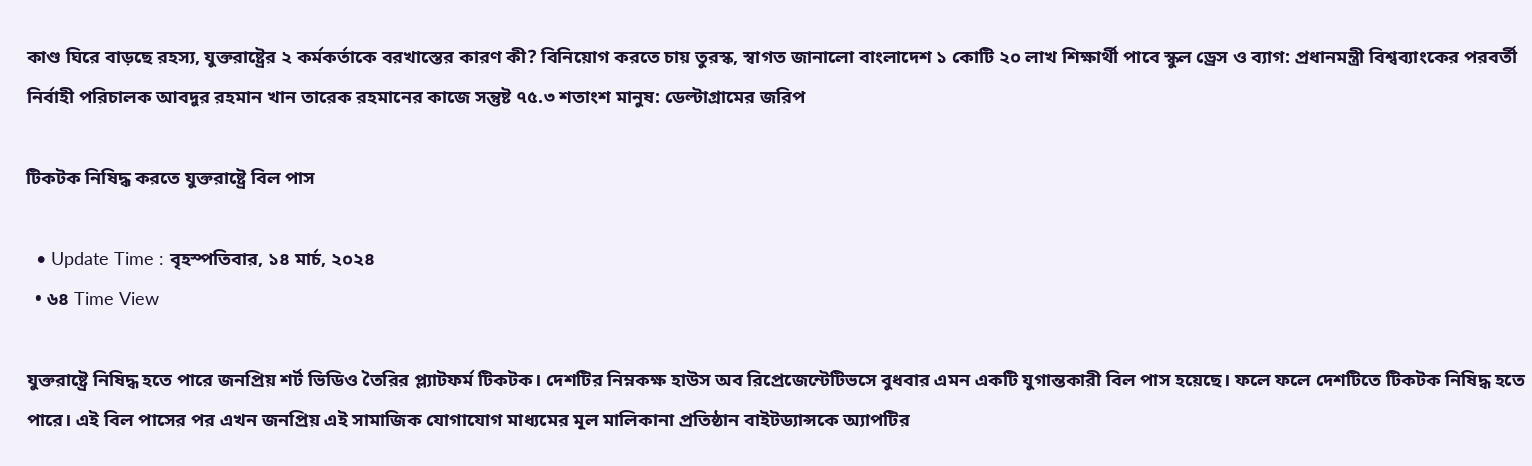কাণ্ড ঘিরে বাড়ছে রহস্য, যুক্তরাষ্ট্রের ২ কর্মকর্তাকে বরখাস্তের কারণ কী? বিনিয়োগ করতে চায় তুরস্ক, স্বাগত জানালো বাংলাদেশ ১ কোটি ২০ লাখ শিক্ষার্থী পাবে স্কুল ড্রেস ও ব্যাগ: প্রধানমন্ত্রী বিশ্বব্যাংকের পরবর্তী নির্বাহী পরিচালক আবদুর রহমান খান তারেক রহমানের কাজে সন্তুষ্ট ৭৫.৩ শতাংশ মানুষ: ডেল্টাগ্রামের জরিপ

টিকটক নিষিদ্ধ করতে যুক্তরাষ্ট্রে বিল পাস

  • Update Time : বৃহস্পতিবার, ১৪ মার্চ, ২০২৪
  • ৬৪ Time View

যুক্তরাষ্ট্রে নিষিদ্ধ হতে পারে জনপ্রিয় শর্ট ভিডিও তৈরির প্ল্যাটফর্ম টিকটক। দেশটির নিম্নকক্ষ হাউস অব রিপ্রেজেন্টেটিভসে বুধবার এমন একটি যুগান্তকারী বিল পাস হয়েছে। ফলে ফলে দেশটিতে টিকটক নিষিদ্ধ হতে পারে। এই বিল পাসের পর এখন জনপ্রিয় এই সামাজিক যোগাযোগ মাধ্যমের মূল মালিকানা প্রতিষ্ঠান বাইটড্যান্সকে অ্যাপটির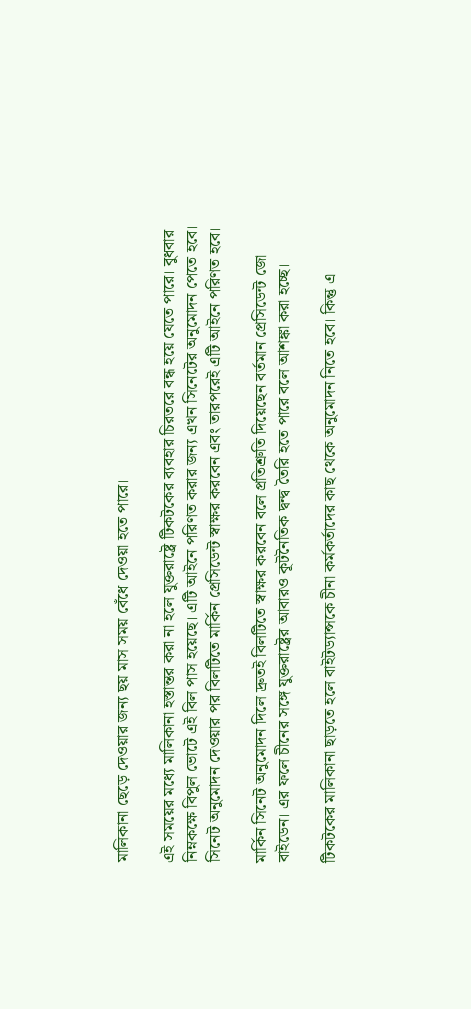মালিকানা ছেড়ে দেওয়ার জন্য ছয় মাস সময় বেঁধে দেওয়া হতে পারে।

এই সময়ের মধ্যে মালিকানা হস্তান্তর করা না হলে যুক্তরাষ্ট্রে টিকটকের ব্যবহার চিরতরে বন্ধ হয়ে যেতে পারে। বুধবার নিম্নকক্ষে বিপুল ভোটে এই বিল পাস হয়েছে। এটি আইনে পরিণত করার জন্য এখন সিনেটের অনুমোদন পেতে হবে। সিনেট অনুমোদন দেওয়ার পর বিলটিতে মার্কিন প্রেসিডেন্ট স্বাক্ষর করবেন এবং তারপরেই এটি আইনে পরিণত হবে।

মার্কিন সিনেট অনুমোদন দিলে দ্রুতই বিলটিতে স্বাক্ষর করবেন বলে প্রতিশ্রুতি দিয়েছেন বর্তমান প্রেসিডেন্ট জো বাইডেন। এর ফলে চীনের সঙ্গে যুক্তরাষ্ট্রের আবারও কূটনৈতিক দ্বন্দ্ব তৈরি হতে পারে বলে আশঙ্কা করা হচ্ছে।

টিকটকের মালিকানা ছাড়তে হলে বাইটড্যান্সকে চীনা কর্মকর্তাদের কাছ থেকে অনুমোদন নিতে হবে। কিন্তু এ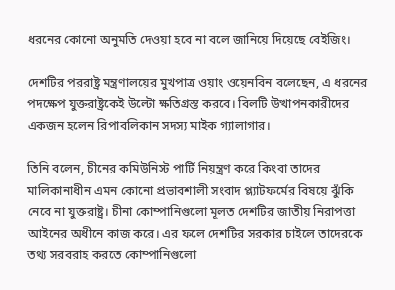ধরনের কোনো অনুমতি দেওয়া হবে না বলে জানিয়ে দিয়েছে বেইজিং।

দেশটির পররাষ্ট্র মন্ত্রণালয়ের মুখপাত্র ওয়াং ওয়েনবিন বলেছেন, এ ধরনের পদক্ষেপ যুক্তরাষ্ট্রকেই উল্টো ক্ষতিগ্রস্ত করবে। বিলটি উত্থাপনকারীদের একজন হলেন রিপাবলিকান সদস্য মাইক গ্যালাগার।

তিনি বলেন, চীনের কমিউনিস্ট পার্টি নিয়ন্ত্রণ করে কিংবা তাদের মালিকানাধীন এমন কোনো প্রভাবশালী সংবাদ প্ল্যাটফর্মের বিষয়ে ঝুঁকি নেবে না যুক্তরাষ্ট্র। চীনা কোম্পানিগুলো মূলত দেশটির জাতীয় নিরাপত্তা আইনের অধীনে কাজ করে। এর ফলে দেশটির সরকার চাইলে তাদেরকে তথ্য সরবরাহ করতে কোম্পানিগুলো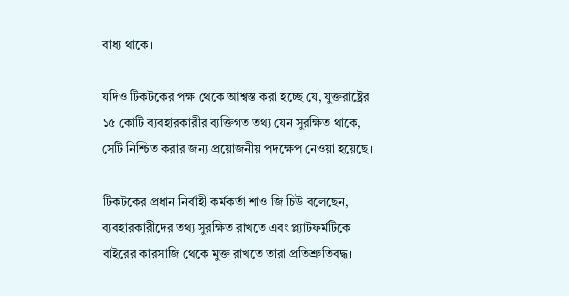বাধ্য থাকে।

যদিও টিকটকের পক্ষ থেকে আশ্বস্ত করা হচ্ছে যে, যুক্তরাষ্ট্রের ১৫ কোটি ব্যবহারকারীর ব্যক্তিগত তথ্য যেন সুরক্ষিত থাকে, সেটি নিশ্চিত করার জন্য প্রয়োজনীয় পদক্ষেপ নেওয়া হয়েছে।

টিকটকের প্রধান নির্বাহী কর্মকর্তা শাও জি চিউ বলেছেন, ব্যবহারকারীদের তথ্য সুরক্ষিত রাখতে এবং প্ল্যাটফর্মটিকে বাইরের কারসাজি থেকে মুক্ত রাখতে তারা প্রতিশ্রুতিবদ্ধ।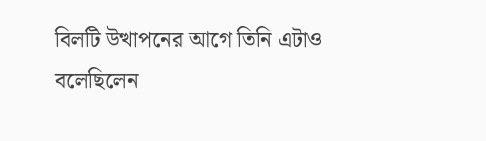বিলটি উত্থাপনের আগে তিনি এটাও বলেছিলেন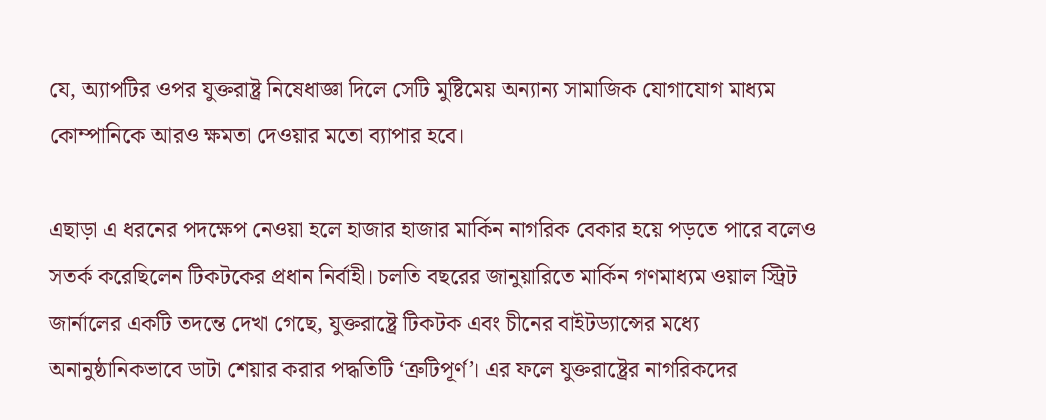যে, অ্যাপটির ওপর যুক্তরাষ্ট্র নিষেধাজ্ঞা দিলে সেটি মুষ্টিমেয় অন্যান্য সামাজিক যোগাযোগ মাধ্যম কোম্পানিকে আরও ক্ষমতা দেওয়ার মতো ব্যাপার হবে।

এছাড়া এ ধরনের পদক্ষেপ নেওয়া হলে হাজার হাজার মার্কিন নাগরিক বেকার হয়ে পড়তে পারে বলেও সতর্ক করেছিলেন টিকটকের প্রধান নির্বাহী। চলতি বছরের জানুয়ারিতে মার্কিন গণমাধ্যম ওয়াল স্ট্রিট জার্নালের একটি তদন্তে দেখা গেছে, যুক্তরাষ্ট্রে টিকটক এবং চীনের বাইটড্যান্সের মধ্যে অনানুষ্ঠানিকভাবে ডাটা শেয়ার করার পদ্ধতিটি ‘ত্রুটিপূর্ণ’। এর ফলে যুক্তরাষ্ট্রের নাগরিকদের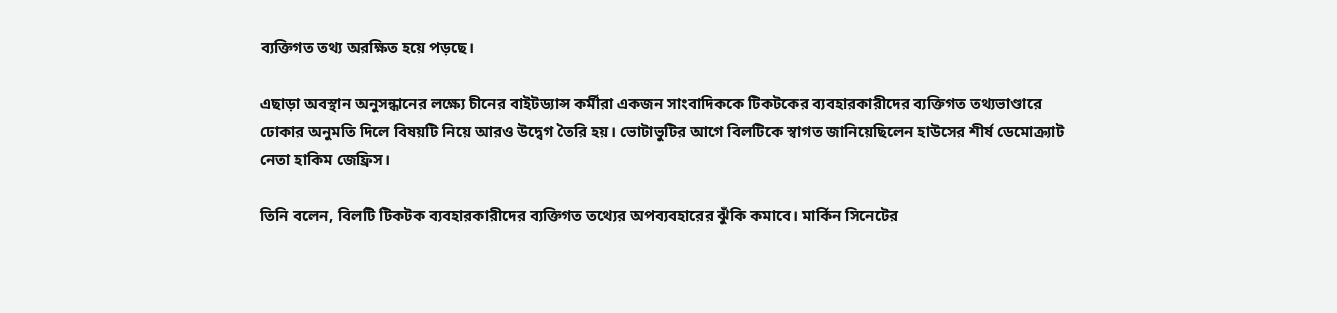ব্যক্তিগত তথ্য অরক্ষিত হয়ে পড়ছে।

এছাড়া অবস্থান অনুসন্ধানের লক্ষ্যে চীনের বাইটড্যান্স কর্মীরা একজন সাংবাদিককে টিকটকের ব্যবহারকারীদের ব্যক্তিগত তথ্যভাণ্ডারে ঢোকার অনুমতি দিলে বিষয়টি নিয়ে আরও উদ্বেগ তৈরি হয়। ভোটাভুটির আগে বিলটিকে স্বাগত জানিয়েছিলেন হাউসের শীর্ষ ডেমোক্র্যাট নেতা হাকিম জেফ্রিস।

তিনি বলেন, বিলটি টিকটক ব্যবহারকারীদের ব্যক্তিগত তথ্যের অপব্যবহারের ঝুঁকি কমাবে। মার্কিন সিনেটের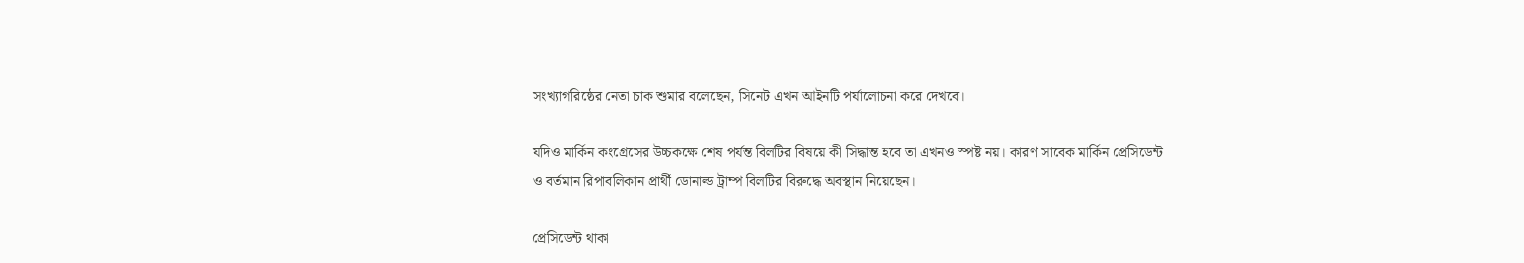সংখ্যাগরিষ্ঠের নেতা চাক শুমার বলেছেন, সিনেট এখন আইনটি পর্যালোচনা করে দেখবে।

যদিও মার্কিন কংগ্রেসের উচ্চকক্ষে শেষ পর্যন্ত বিলটির বিষয়ে কী সিদ্ধান্ত হবে তা এখনও স্পষ্ট নয়। কারণ সাবেক মার্কিন প্রেসিডেন্ট ও বর্তমান রিপাবলিকান প্রার্থী ডোনাল্ড ট্রাম্প বিলটির বিরুদ্ধে অবস্থান নিয়েছেন।

প্রেসিডেন্ট থাকা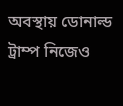অবস্থায় ডোনাল্ড ট্রাম্প নিজেও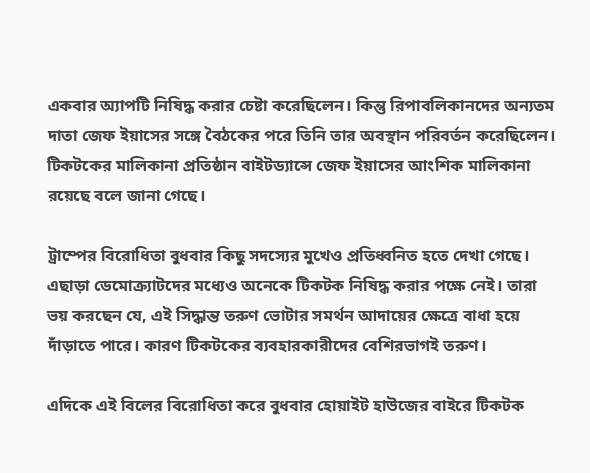একবার অ্যাপটি নিষিদ্ধ করার চেষ্টা করেছিলেন। কিন্তু রিপাবলিকানদের অন্যতম দাতা জেফ ইয়াসের সঙ্গে বৈঠকের পরে তিনি তার অবস্থান পরিবর্তন করেছিলেন। টিকটকের মালিকানা প্রতিষ্ঠান বাইটড্যান্সে জেফ ইয়াসের আংশিক মালিকানা রয়েছে বলে জানা গেছে।

ট্রাম্পের বিরোধিতা বুধবার কিছু সদস্যের মুখেও প্রতিধ্বনিত হতে দেখা গেছে। এছাড়া ডেমোক্র্যাটদের মধ্যেও অনেকে টিকটক নিষিদ্ধ করার পক্ষে নেই। তারা ভয় করছেন যে, এই সিদ্ধান্ত তরুণ ভোটার সমর্থন আদায়ের ক্ষেত্রে বাধা হয়ে দাঁড়াতে পারে। কারণ টিকটকের ব্যবহারকারীদের বেশিরভাগই তরুণ।

এদিকে এই বিলের বিরোধিতা করে বুধবার হোয়াইট হাউজের বাইরে টিকটক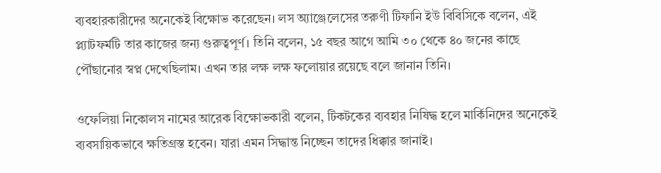ব্যবহারকারীদের অনেকেই বিক্ষোভ করেছেন। লস অ্যাঞ্জেলেসের তরুণী টিফানি ইউ বিবিসিকে বলেন, এই প্ল্যাটফর্মটি তার কাজের জন্য গুরুত্বপূর্ণ। তিনি বলেন, ১৫ বছর আগে আমি ৩০ থেকে ৪০ জনের কাছে পৌঁছানোর স্বপ্ন দেখেছিলাম। এখন তার লক্ষ লক্ষ ফলোয়ার রয়েছে বলে জানান তিনি।

ওফেলিয়া নিকোলস নামের আরেক বিক্ষোভকারী বলেন, টিকটকের ব্যবহার নিষিদ্ধ হলে মার্কিনিদের অনেকেই ব্যবসায়িকভাবে ক্ষতিগ্রস্ত হবেন। যারা এমন সিদ্ধান্ত নিচ্ছেন তাদের ধিক্কার জানাই।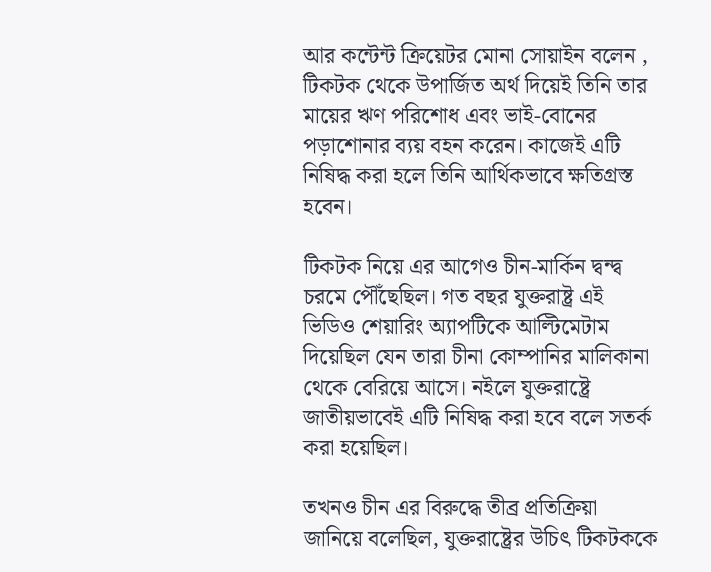আর কন্টেন্ট ক্রিয়েটর মোনা সোয়াইন বলেন , টিকটক থেকে উপার্জিত অর্থ দিয়েই তিনি তার মায়ের ঋণ পরিশোধ এবং ভাই-বোনের পড়াশোনার ব্যয় বহন করেন। কাজেই এটি নিষিদ্ধ করা হলে তিনি আর্থিকভাবে ক্ষতিগ্রস্ত হবেন।

টিকটক নিয়ে এর আগেও চীন-মার্কিন দ্বন্দ্ব চরমে পৌঁছেছিল। গত বছর যুক্তরাষ্ট্র এই ভিডিও শেয়ারিং অ্যাপটিকে আল্টিমেটাম দিয়েছিল যেন তারা চীনা কোম্পানির মালিকানা থেকে বেরিয়ে আসে। নইলে যুক্তরাষ্ট্রে জাতীয়ভাবেই এটি নিষিদ্ধ করা হবে বলে সতর্ক করা হয়েছিল।

তখনও চীন এর বিরুদ্ধে তীব্র প্রতিক্রিয়া জানিয়ে বলেছিল, যুক্তরাষ্ট্রের উচিৎ টিকটককে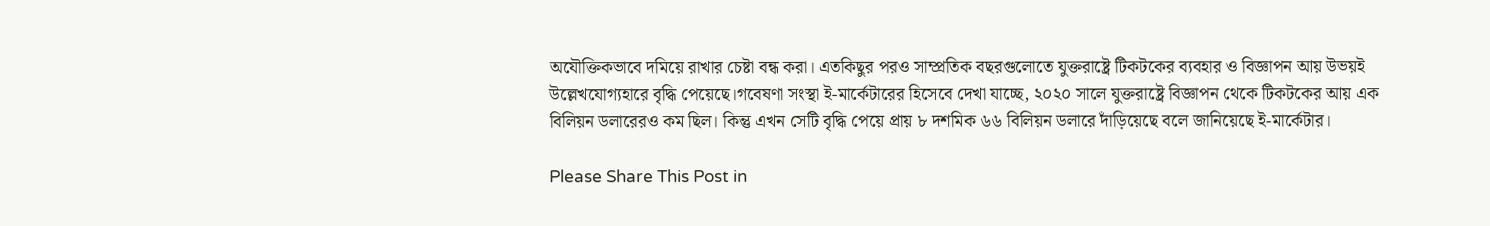অযৌক্তিকভাবে দমিয়ে রাখার চেষ্টা বন্ধ করা। এতকিছুর পরও সাম্প্রতিক বছরগুলোতে যুক্তরাষ্ট্রে টিকটকের ব্যবহার ও বিজ্ঞাপন আয় উভয়ই উল্লেখযোগ্যহারে বৃদ্ধি পেয়েছে।গবেষণা সংস্থা ই-মার্কেটারের হিসেবে দেখা যাচ্ছে, ২০২০ সালে যুক্তরাষ্ট্রে বিজ্ঞাপন থেকে টিকটকের আয় এক বিলিয়ন ডলারেরও কম ছিল। কিন্তু এখন সেটি বৃদ্ধি পেয়ে প্রায় ৮ দশমিক ৬৬ বিলিয়ন ডলারে দাঁড়িয়েছে বলে জানিয়েছে ই-মার্কেটার।

Please Share This Post in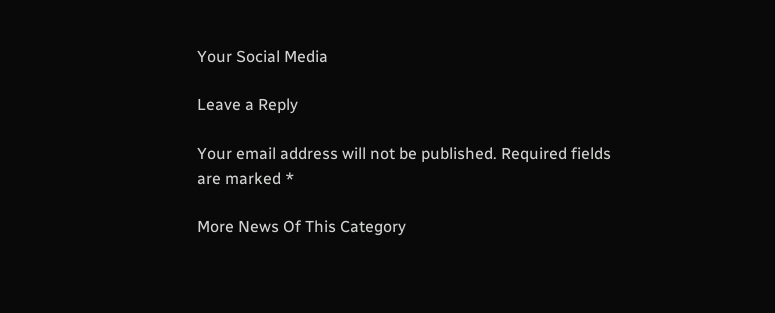Your Social Media

Leave a Reply

Your email address will not be published. Required fields are marked *

More News Of This Category